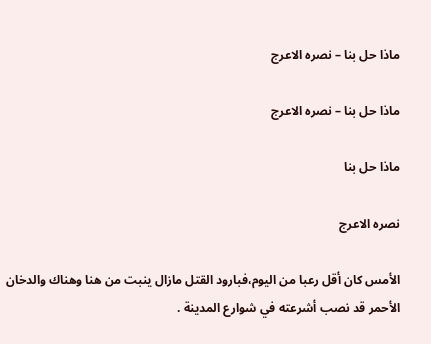ماذا حل بنا – نصره الاعرج

ماذا حل بنا – نصره الاعرج

ماذا حل بنا

نصره الاعرج

الأمس كان أقل رعبا من اليوم،فبارود القتل مازال ينبت من هنا وهناك والدخان الأحمر قد نصب أشرعته في شوارع المدينة .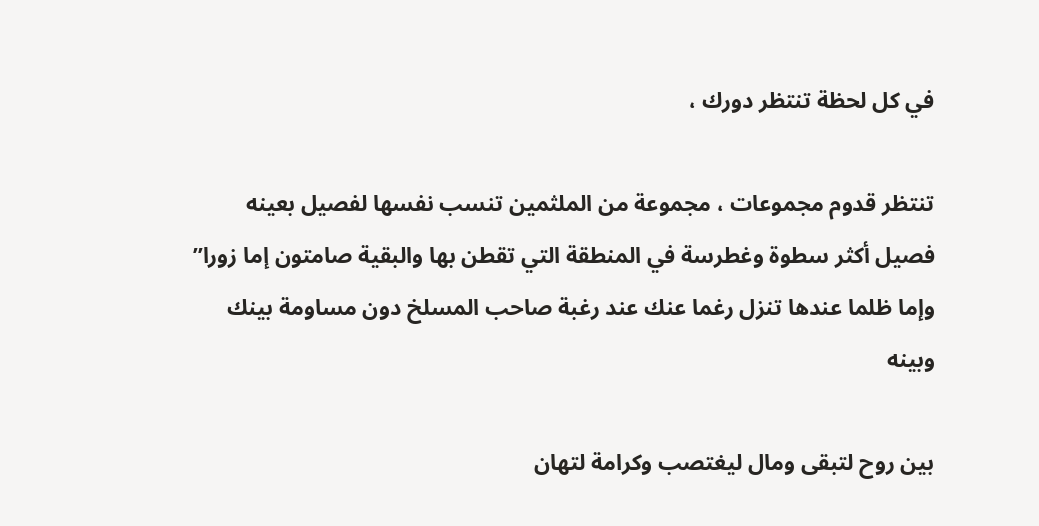في كل لحظة تنتظر دورك ،

تنتظر قدوم مجموعات ، مجموعة من الملثمين تنسب نفسها لفصيل بعينه فصيل أكثر سطوة وغطرسة في المنطقة التي تقطن بها والبقية صامتون إما زورا” وإما ظلما عندها تنزل رغما عنك عند رغبة صاحب المسلخ دون مساومة بينك وبينه

بين روح لتبقى ومال ليغتصب وكرامة لتهان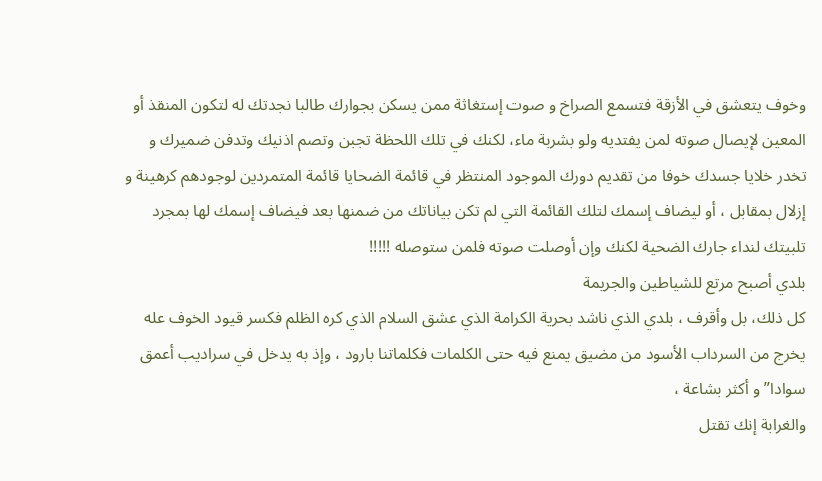وخوف يتعشق في الأزقة فتسمع الصراخ و صوت إستغاثة ممن يسكن بجوارك طالبا نجدتك له لتكون المنقذ أو المعين لإيصال صوته لمن يفتديه ولو بشربة ماء، لكنك في تلك اللحظة تجبن وتصم اذنيك وتدفن ضميرك و تخدر خلايا جسدك خوفا من تقديم دورك الموجود المنتظر في قائمة الضحايا قائمة المتمردين لوجودهم كرهينة و إزلال بمقابل ، أو ليضاف إسمك لتلك القائمة التي لم تكن بياناتك من ضمنها بعد فيضاف إسمك لها بمجرد تلبيتك لنداء جارك الضحية لكنك وإن أوصلت صوته فلمن ستوصله !!!!!
بلدي أصبح مرتع للشياطين والجريمة
كل ذلك، بل وأقرف ، بلدي الذي ناشد بحرية الكرامة الذي عشق السلام الذي كره الظلم فكسر قيود الخوف عله يخرج من السرداب الأسود من مضيق يمنع فيه حتى الكلمات فكلماتنا بارود ، وإذ به يدخل في سراديب أعمق سوادا” و أكثر بشاعة ،
والغرابة إنك تقتل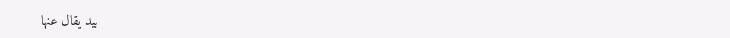بيد يقال عنها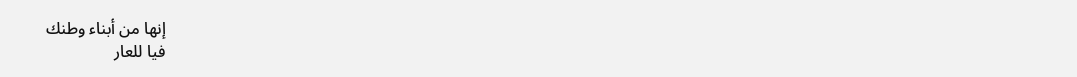إنها من أبناء وطنك
فيا للعار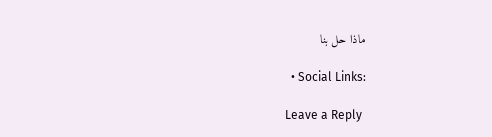ماذا حل بنا

  • Social Links:

Leave a Reply